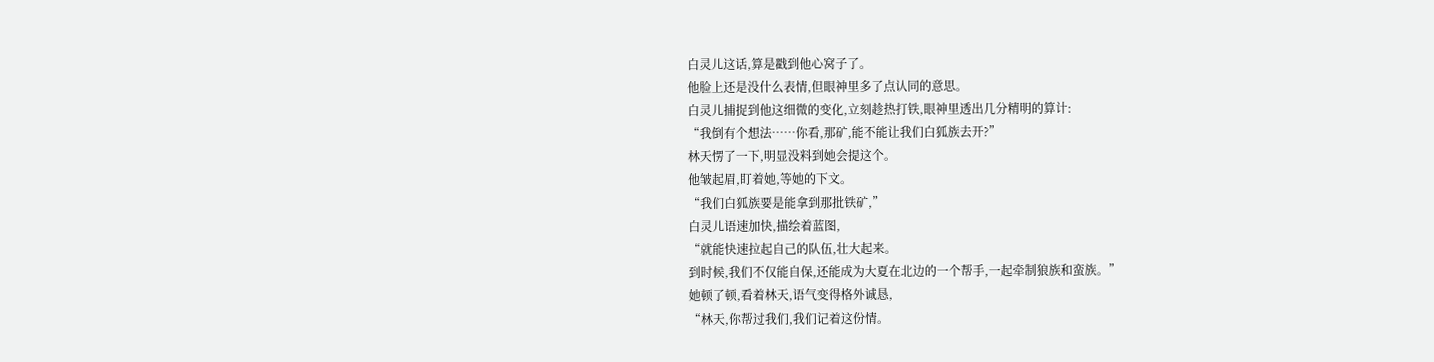白灵儿这话,算是戳到他心窝子了。
他脸上还是没什么表情,但眼神里多了点认同的意思。
白灵儿捕捉到他这细微的变化,立刻趁热打铁,眼神里透出几分精明的算计:
“我倒有个想法……你看,那矿,能不能让我们白狐族去开?”
林天愣了一下,明显没料到她会提这个。
他皱起眉,盯着她,等她的下文。
“我们白狐族要是能拿到那批铁矿,”
白灵儿语速加快,描绘着蓝图,
“就能快速拉起自己的队伍,壮大起来。
到时候,我们不仅能自保,还能成为大夏在北边的一个帮手,一起牵制狼族和蛮族。”
她顿了顿,看着林天,语气变得格外诚恳,
“林天,你帮过我们,我们记着这份情。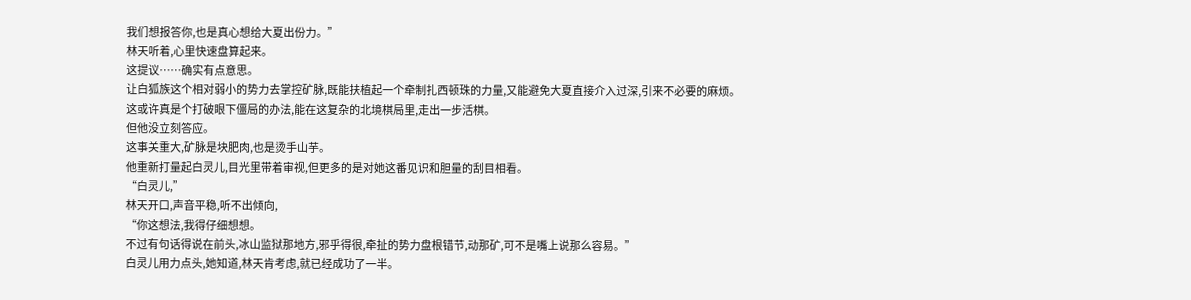我们想报答你,也是真心想给大夏出份力。”
林天听着,心里快速盘算起来。
这提议……确实有点意思。
让白狐族这个相对弱小的势力去掌控矿脉,既能扶植起一个牵制扎西顿珠的力量,又能避免大夏直接介入过深,引来不必要的麻烦。
这或许真是个打破眼下僵局的办法,能在这复杂的北境棋局里,走出一步活棋。
但他没立刻答应。
这事关重大,矿脉是块肥肉,也是烫手山芋。
他重新打量起白灵儿,目光里带着审视,但更多的是对她这番见识和胆量的刮目相看。
“白灵儿,”
林天开口,声音平稳,听不出倾向,
“你这想法,我得仔细想想。
不过有句话得说在前头,冰山监狱那地方,邪乎得很,牵扯的势力盘根错节,动那矿,可不是嘴上说那么容易。”
白灵儿用力点头,她知道,林天肯考虑,就已经成功了一半。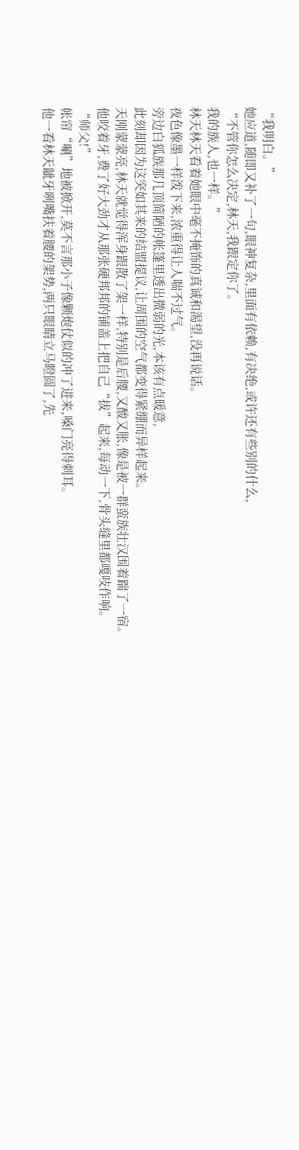“我明白。”
她应道,随即又补了一句,眼神复杂,里面有依赖,有决绝,或许还有些别的什么,
“不管你怎么决定,林天,我跟定你了。
我的族人,也一样。”
林天林天看着她眼中毫不掩饰的真诚和渴望,没再说话。
夜色像墨一样泼下来,浓重得让人喘不过气。
旁边白狐族那几顶简陋的帐篷里透出微弱的光,本该有点暖意,
此刻却因为这突如其来的结盟提议,让周围的空气都变得紧绷而异样起来。
天刚蒙蒙亮,林天就觉得浑身跟散了架一样,特别是后腰,又酸又胀,像是被一群蛮族壮汉围着踹了一宿。
他咬着牙,费了好大劲才从那张硬邦邦的铺盖上把自己“拔”起来,每动一下,骨头缝里都嘎吱作响。
“师父!”
帐帘“唰”地被掀开,莫不言那小子像颗炮仗似的冲了进来,嗓门亮得刺耳。
他一看林天龇牙咧嘴扶着腰的架势,两只眼睛立马瞪圆了,先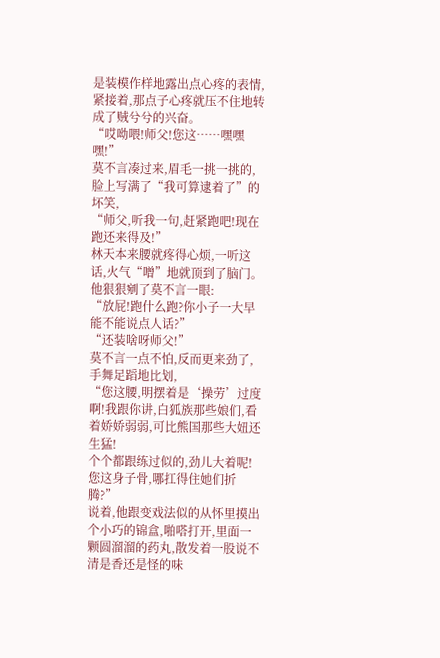是装模作样地露出点心疼的表情,
紧接着,那点子心疼就压不住地转成了贼兮兮的兴奋。
“哎呦喂!师父!您这……嘿嘿嘿!”
莫不言凑过来,眉毛一挑一挑的,脸上写满了“我可算逮着了”的坏笑,
“师父,听我一句,赶紧跑吧!现在跑还来得及!”
林天本来腰就疼得心烦,一听这话,火气“噌”地就顶到了脑门。
他狠狠剜了莫不言一眼:
“放屁!跑什么跑?你小子一大早能不能说点人话?”
“还装啥呀师父!”
莫不言一点不怕,反而更来劲了,手舞足蹈地比划,
“您这腰,明摆着是‘操劳’过度啊!我跟你讲,白狐族那些娘们,看着娇娇弱弱,可比熊国那些大妞还生猛!
个个都跟练过似的,劲儿大着呢!
您这身子骨,哪扛得住她们折腾?”
说着,他跟变戏法似的从怀里摸出个小巧的锦盒,啪嗒打开,里面一颗圆溜溜的药丸,散发着一股说不清是香还是怪的味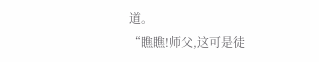道。
“瞧瞧!师父,这可是徒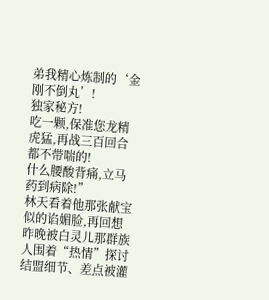弟我精心炼制的‘金刚不倒丸’!
独家秘方!
吃一颗,保准您龙精虎猛,再战三百回合都不带喘的!
什么腰酸背痛,立马药到病除!”
林天看着他那张献宝似的谄媚脸,再回想昨晚被白灵儿那群族人围着“热情”探讨结盟细节、差点被灌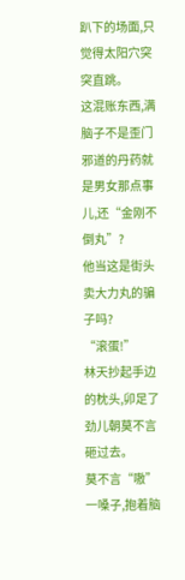趴下的场面,只觉得太阳穴突突直跳。
这混账东西,满脑子不是歪门邪道的丹药就是男女那点事儿,还“金刚不倒丸”?
他当这是街头卖大力丸的骗子吗?
“滚蛋!”
林天抄起手边的枕头,卯足了劲儿朝莫不言砸过去。
莫不言“嗷”一嗓子,抱着脑